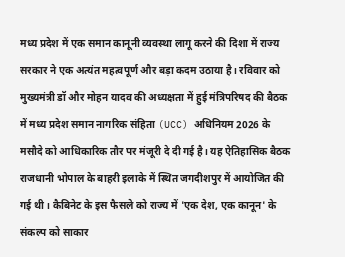मध्य प्रदेश में एक समान कानूनी व्यवस्था लागू करने की दिशा में राज्य सरकार ने एक अत्यंत महत्वपूर्ण और बड़ा कदम उठाया है। रविवार को मुख्यमंत्री डॉ और मोहन यादव की अध्यक्षता में हुई मंत्रिपरिषद की बैठक में मध्य प्रदेश समान नागरिक संहिता (UCC) अधिनियम 2026 के मसौदे को आधिकारिक तौर पर मंजूरी दे दी गई है। यह ऐतिहासिक बैठक राजधानी भोपाल के बाहरी इलाके में स्थित जगदीशपुर में आयोजित की गई थी। कैबिनेट के इस फैसले को राज्य में 'एक देश, एक कानून' के संकल्प को साकार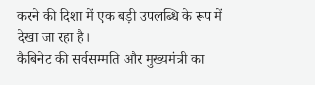करने की दिशा में एक बड़ी उपलब्धि के रूप में देखा जा रहा है।
कैबिनेट की सर्वसम्मति और मुख्यमंत्री का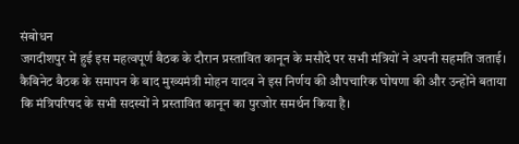संबोधन
जगदीशपुर में हुई इस महत्वपूर्ण बैठक के दौरान प्रस्तावित कानून के मसौदे पर सभी मंत्रियों ने अपनी सहमति जताई। कैबिनेट बैठक के समापन के बाद मुख्यमंत्री मोहन यादव ने इस निर्णय की औपचारिक घोषणा की और उन्होंने बताया कि मंत्रिपरिषद के सभी सदस्यों ने प्रस्तावित कानून का पुरजोर समर्थन किया है।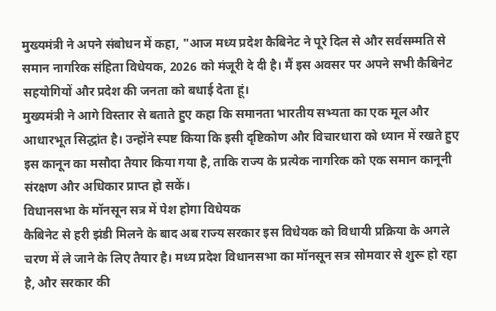मुख्यमंत्री ने अपने संबोधन में कहा, "आज मध्य प्रदेश कैबिनेट ने पूरे दिल से और सर्वसम्मति से समान नागरिक संहिता विधेयक, 2026 को मंजूरी दे दी है। मैं इस अवसर पर अपने सभी कैबिनेट सहयोगियों और प्रदेश की जनता को बधाई देता हूं।
मुख्यमंत्री ने आगे विस्तार से बताते हुए कहा कि समानता भारतीय सभ्यता का एक मूल और आधारभूत सिद्धांत है। उन्होंने स्पष्ट किया कि इसी दृष्टिकोण और विचारधारा को ध्यान में रखते हुए इस कानून का मसौदा तैयार किया गया है, ताकि राज्य के प्रत्येक नागरिक को एक समान कानूनी संरक्षण और अधिकार प्राप्त हो सकें।
विधानसभा के मॉनसून सत्र में पेश होगा विधेयक
कैबिनेट से हरी झंडी मिलने के बाद अब राज्य सरकार इस विधेयक को विधायी प्रक्रिया के अगले चरण में ले जाने के लिए तैयार है। मध्य प्रदेश विधानसभा का मॉनसून सत्र सोमवार से शुरू हो रहा है, और सरकार की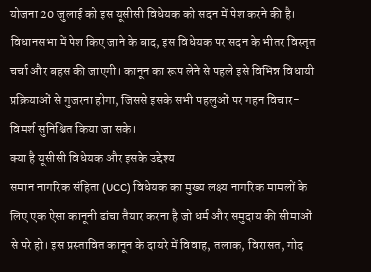योजना 20 जुलाई को इस यूसीसी विधेयक को सदन में पेश करने की है। विधानसभा में पेश किए जाने के बाद, इस विधेयक पर सदन के भीतर विस्तृत चर्चा और बहस की जाएगी। कानून का रूप लेने से पहले इसे विभिन्न विधायी प्रक्रियाओं से गुजरना होगा, जिससे इसके सभी पहलुओं पर गहन विचार-विमर्श सुनिश्चित किया जा सके।
क्या है यूसीसी विधेयक और इसके उद्देश्य
समान नागरिक संहिता (UCC) विधेयक का मुख्य लक्ष्य नागरिक मामलों के लिए एक ऐसा कानूनी ढांचा तैयार करना है जो धर्म और समुदाय की सीमाओं से परे हो। इस प्रस्तावित कानून के दायरे में विवाह, तलाक, विरासत, गोद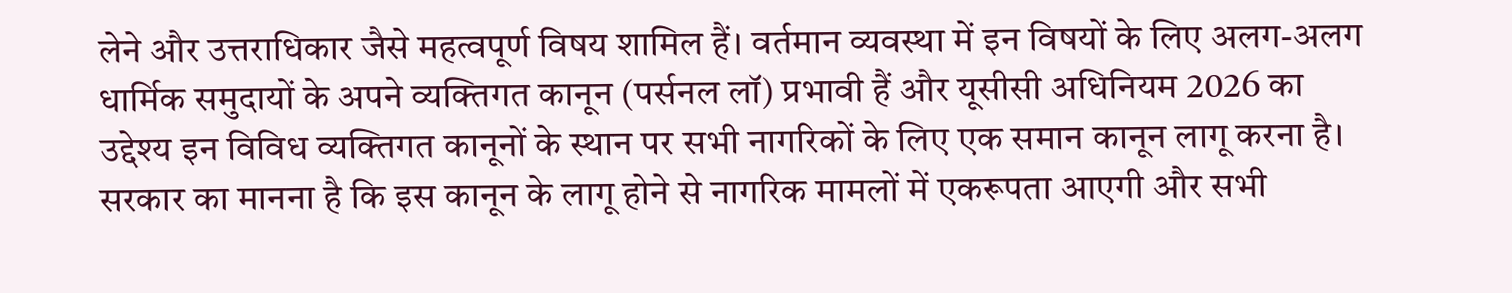लेने और उत्तराधिकार जैसे महत्वपूर्ण विषय शामिल हैं। वर्तमान व्यवस्था में इन विषयों के लिए अलग-अलग धार्मिक समुदायों के अपने व्यक्तिगत कानून (पर्सनल लॉ) प्रभावी हैं और यूसीसी अधिनियम 2026 का उद्देश्य इन विविध व्यक्तिगत कानूनों के स्थान पर सभी नागरिकों के लिए एक समान कानून लागू करना है। सरकार का मानना है कि इस कानून के लागू होने से नागरिक मामलों में एकरूपता आएगी और सभी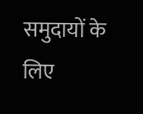समुदायों के लिए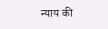न्याय की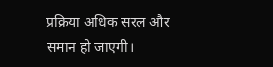प्रक्रिया अधिक सरल और समान हो जाएगी।